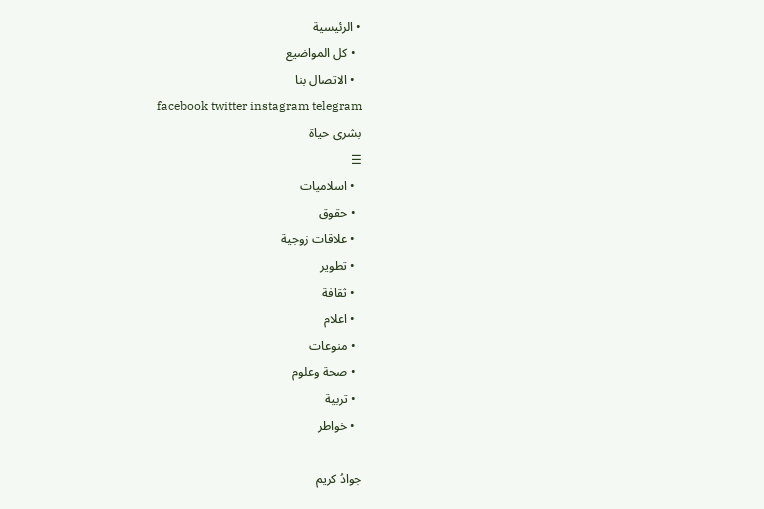• الرئيسية
  • كل المواضيع
  • الاتصال بنا
facebook twitter instagram telegram
بشرى حياة
☰
  • اسلاميات
  • حقوق
  • علاقات زوجية
  • تطوير
  • ثقافة
  • اعلام
  • منوعات
  • صحة وعلوم
  • تربية
  • خواطر

جوادُ كريم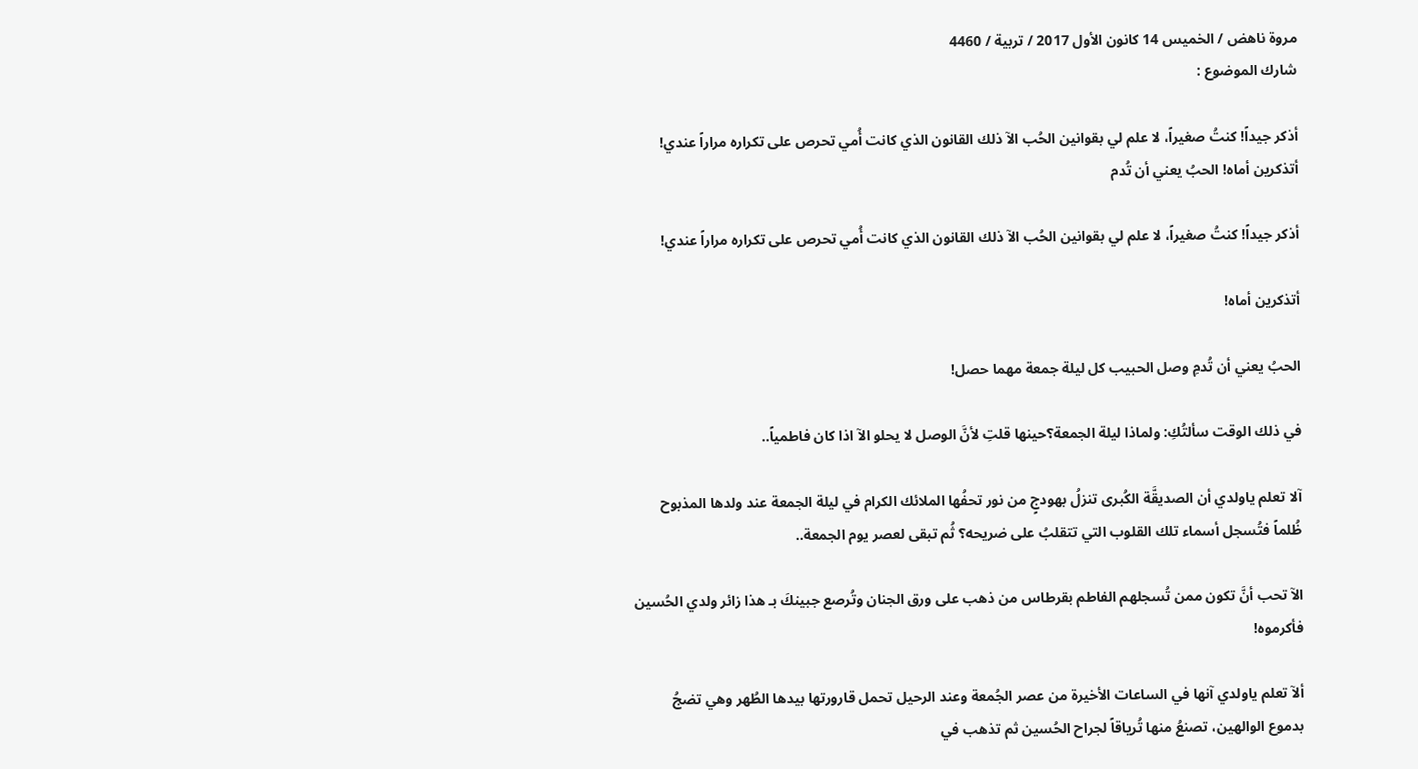مروة ناهض / الخميس 14 كانون الأول 2017 / تربية / 4460
شارك الموضوع :

أذكر جيداً! كنتُ صغيراً، لا علم لي بقوانين الحُب الآ ذلك القانون الذي كانت أُمي تحرص على تكراره مراراً عندي! أتذكرين أماه! الحبُ يعني أن تُدم

أذكر جيداً! كنتُ صغيراً، لا علم لي بقوانين الحُب الآ ذلك القانون الذي كانت أُمي تحرص على تكراره مراراً عندي!

أتذكرين أماه!

الحبُ يعني أن تُدمِ وصل الحبيب كل ليلة جمعة مهما حصل!

في ذلك الوقت سألتُكِ: ولماذا ليلة الجمعة؟حينها قلتِ لأنَّ الوصل لا يحلو الآ اذا كان فاطمياً..

آلا تعلم ياولدي أن الصديقَّة الكُبرى تنزلُ بهودجٍ من نور تحفُها الملائك الكرام في ليلة الجمعة عند ولدها المذبوح ظُلماً فتُسجل أسماء تلك القلوب التي تتقلبُ على ضريحه؟ ثُم تبقى لعصر يوم الجمعة..

الآ تحب أنَّ تكون ممن تُسجلهم الفاطم بقرطاس من ذهب على ورق الجنان وتُرصع جبينكَ بـ هذا زائر ولدي الحُسين فأكرموه!

ألآ تعلم ياولدي آنها في الساعات الأخيرة من عصر الجُمعة وعند الرحيل تحمل قارورتها بيدها الطُهر وهي تضجُ بدموع الوالهين، تصنعُ منها تُرياقاً لجراح الحُسين ثم تذهب في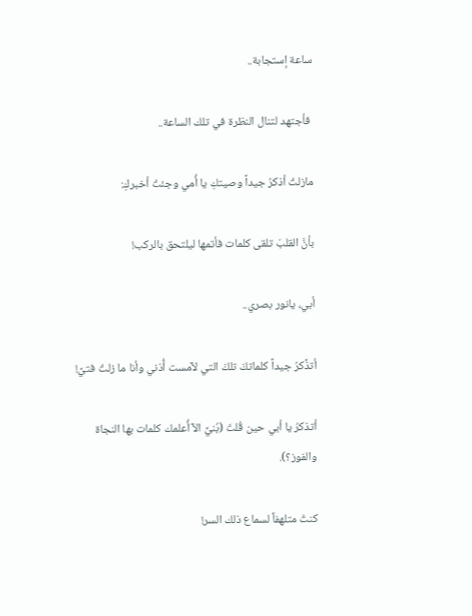ساعة إستجابة..

 فأجتهد لتنال النظرة في تلك الساعة..

مازلتُ أذكرُ جيداً وصيتكِ يا أُمي وجئتُ أخبركِ:

بأنَّ القلبَ تلقى كلمات فأتمها ليلتحق بالركب!

أبي، يانور بصري..

أتذَّكرُ جيداً كلماتكَ تلكَ التي لآمست أُذني وأنا ما زلتُ فتيَّ!

أتذكرُ يا أبي حين قُلتَ (بُنيَّ الآ أُعلمك كلمات بها النجاة والفوز؟).

كنتُ متلهفاً لسماع ذلك السر!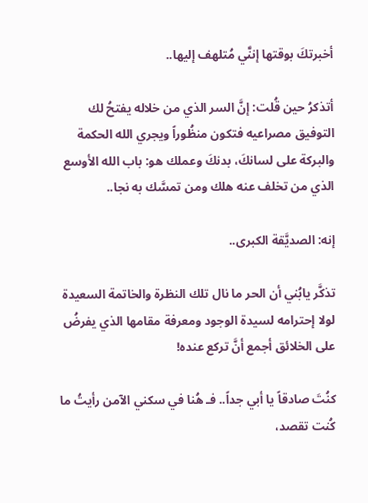أخبرتكَ بوقتها إننَّي مُتلهف إليها..

أتذكرُ حين قُلت: إنَّ السر الذي من خلاله يفتحُ لك التوفيق مصراعيه فتكون منظُوراً ويجري الله الحكمة والبركة على لسانكَ، بدنكَ وعملك هو: باب الله الأوسع الذي من تخلف عنه هلك ومن تمسَّك به نجا..

إنه: الصديَّقة الكبرى..

تذكَّر يابُني أن الحر ما نال تلك النظرة والخاتمة السعيدة لولا إحترامه لسيدة الوجود ومعرفة مقامها الذي يفرضُ على الخلائق أجمع أنَّ تركع عنده!

كنُتَ صادقاً يا أبي جداً.. فـ هُنا في سكني الآمن رأيتُ ما كُنت تقصد،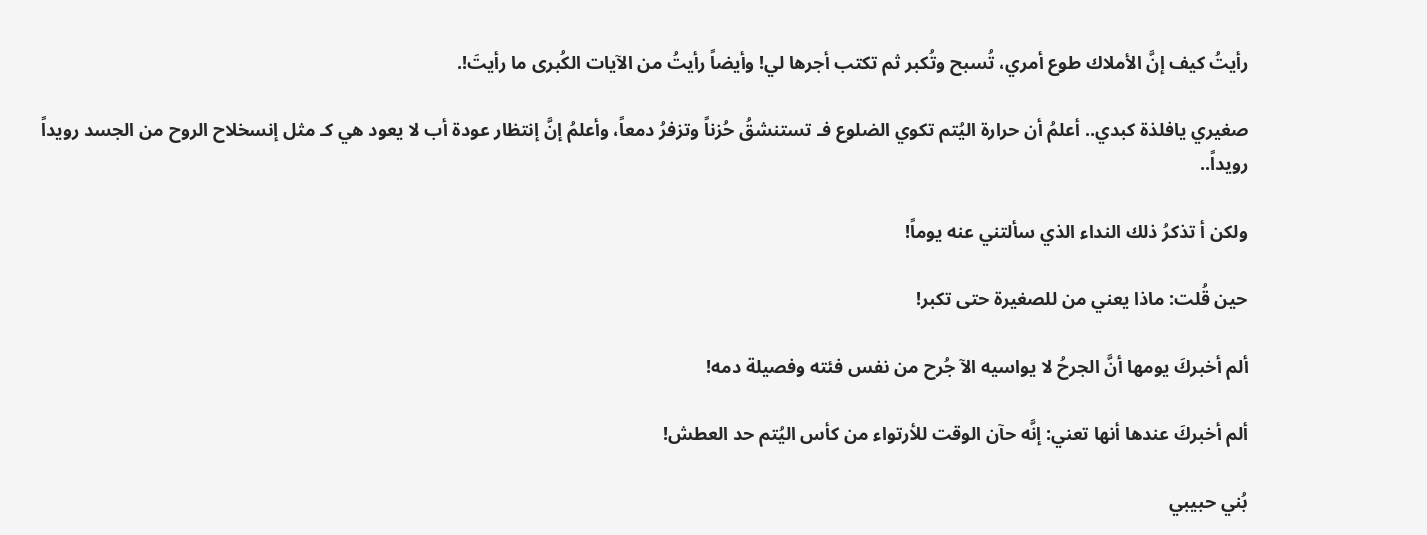رأيتُ كيف إنَّ الأملاك طوع أمري، تُسبح وتُكبر ثم تكتب أجرها لي! وأيضاً رأيتُ من الآيات الكُبرى ما رأيتَ!.

صغيري يافلذة كبدي.. أعلمُ أن حرارة اليُتم تكوي الضلوع فـ تستنشقُ حُزناً وتزفرُ دمعاً، وأعلمُ إنَّ إنتظار عودة أب لا يعود هي كـ مثل إنسخلاح الروح من الجسد رويداً رويداً..

ولكن أ تذكرُ ذلك النداء الذي سألتني عنه يوماً!

حين قُلت: ماذا يعني من للصغيرة حتى تكبر!

ألم أخبركَ يومها أنَّ الجرحُ لا يواسيه الآ جُرح من نفس فئته وفصيلة دمه!

ألم أخبركَ عندها أنها تعني: إنَّه حآن الوقت للأرتواء من كأس اليُتم حد العطش!

بُني حبيبي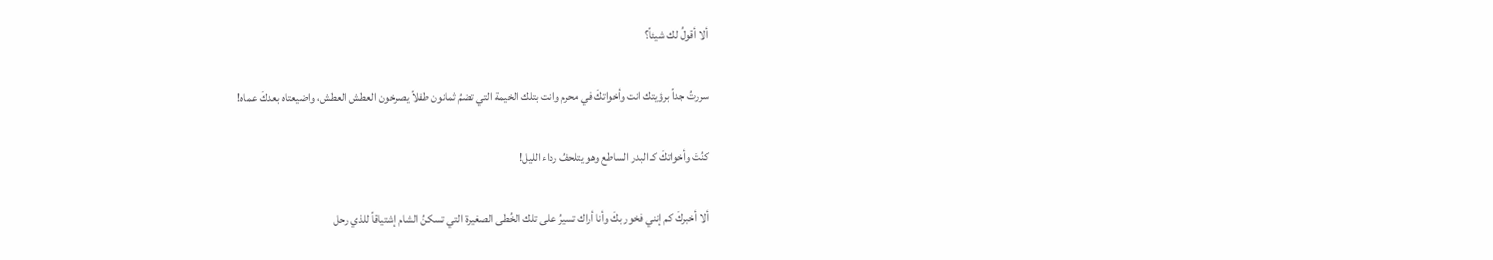ألا أقولُ لك شيئاً؟

سررتُ جداً برؤيتك انت وأخواتكَ في محرم وانت بتلك الخيمة التي تضمُ ثمانون طفلاً يصرخون العطش العطش، واضيعتاه بعدكَ عماه!

كنُتَ وأخواتكَ كـ البدر الساطع وهو يتلحفُ رداء الليل!

ألا أخبركَ كم إنني فخور بكَ وأنا أراك تسيرُ على تلك الخُطى الصغيرة التي تسكنُ الشام إشتياقاً للذي رحل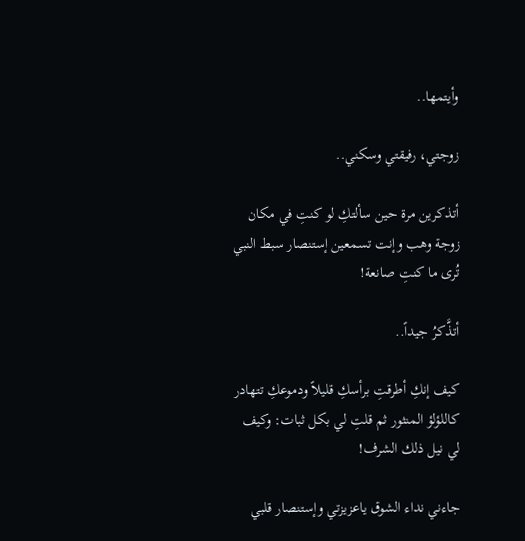وأيتمها..

زوجتي، رفيقتي وسكني..

أتذكرين مرة حين سألتكِ لو كنتِ في مكان زوجة وهب وإنت تسمعين إستنصار سبط النبي تُرى ما كنتِ صانعة!

أتذَّكرُ جيداً..

كيف إنكِ أطرقتِ برأسكِ قليلاً ودموعكِ تتهادر كاللؤلؤ المنثور ثم قلتِ لي بكل ثبات: وكيف لي نيل ذلك الشرف!

جاءني نداء الشوق ياعزيزتي وإستنصار قلبي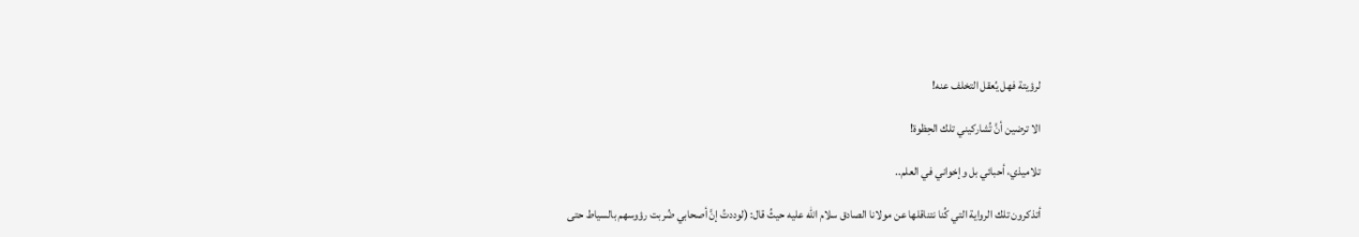لرؤيتة فهل يُعقل التخلف عنه!

الا ترضين أنَّ تُشاركيني تلك الحِظوة!

تلاميذي، أحبائي بل وإخواني في العلم..

أتذكرون تلك الرواية التي كُنا نتناقلها عن مولانا الصادق سلام الله عليه حيثُ قال: (لوددتُ إنَّ أصحابي ضُربت رؤوسهم بالسياط حتى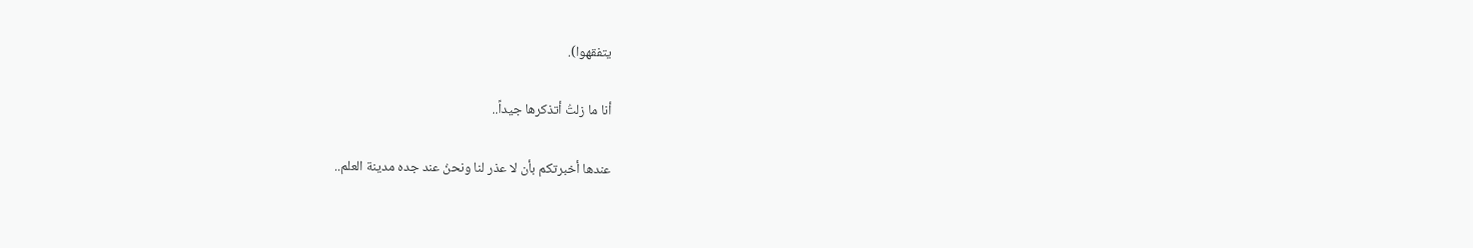يتفقهوا).

أنا ما زلتُ أتذكرها جيداً..

عندها أخبرتكم بأن لا عذر لنا ونحنُ عند جده مدينة العلم..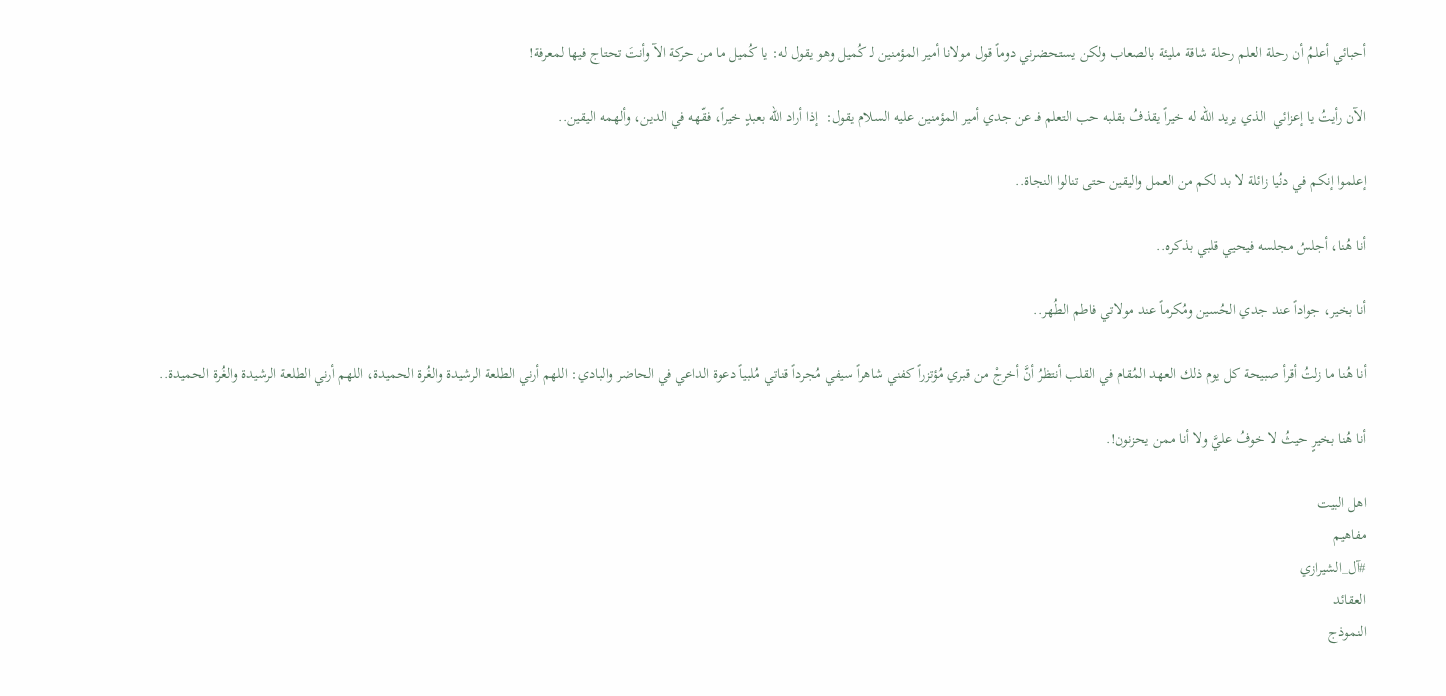أحبائي أعلمُ أن رحلة العلم رحلة شاقة مليئة بالصعاب ولكن يستحضرني دوماً قول مولانا أمير المؤمنين لـ كُميل وهو يقول له: يا كُميل ما من حركة الآ وأنتَ تحتاج فيها لمعرفة!

الآن رأيتُ يا إعزائي  الذي يريد الله له خيراً يقذفُ بقلبه حب التعلم فـ عن جدي أمير المؤمنين عليه السلام يقول:  إذا أراد الله بعبدٍ خيراً، فقّهه في الدين، وألهمه اليقين..

إعلموا إنكم في دنُيا زائلة لا بد لكم من العمل واليقين حتى تنالوا النجاة..

أنا هُنا، أجلسُ مجلسه فيحيي قلبي بذكره..

أنا بخير، جواداً عند جدي الحُسين ومُكرماً عند مولاتي فاطم الطُهر..

أنا هُنا ما زلتُ أقرأ صبيحة كل يوم ذلك العهد المُقام في القلب أنتظرُ أنَّ أخرجْ من قبري مُؤتزراً كفني شاهراً سيفي مُجرداً قناتي مُلبياً دعوة الداعي في الحاضر والبادي: اللهم أرني الطلعة الرشيدة والغُرة الحميدة، اللهم أرني الطلعة الرشيدة والغُرة الحميدة..

أنا هُنا بخيرٍ حيثُ لا خوفُ عليَّ ولا أنا ممن يحزنون!.

اهل البيت
مفاهيم
#آل_الشيرازي
العقائد
النموذج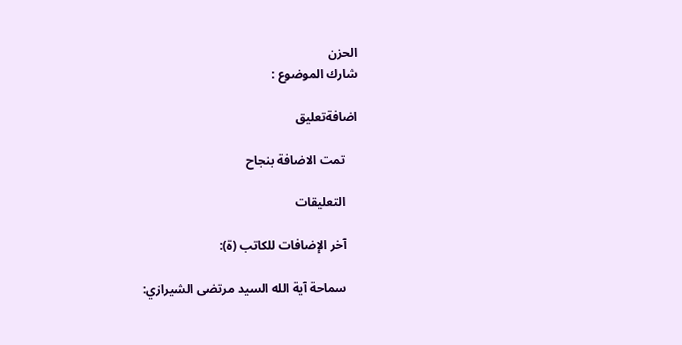الحزن
شارك الموضوع :

اضافةتعليق

    تمت الاضافة بنجاح

    التعليقات

    آخر الإضافات للكاتب (ة):

    سماحة آية الله السيد مرتضى الشيرازي: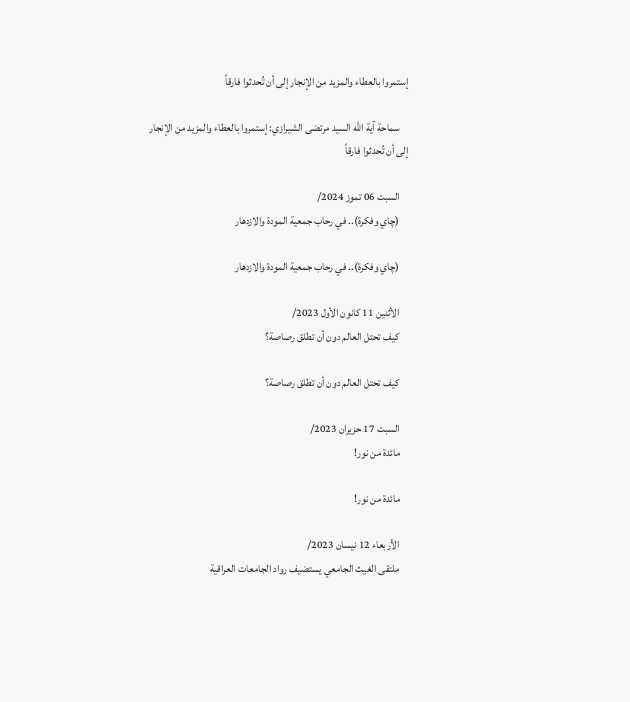إستمروا بالعطاء والمزيد من الإنجار إلى أن تُحدثوا فارقاً

    سماحة آية الله السيد مرتضى الشيرازي: إستمروا بالعطاء والمزيد من الإنجار إلى أن تُحدثوا فارقاً

    السبت 06 تموز 2024/
    (چاي وفكرة).. في رحاب جمعية المودة والازدهار

    (چاي وفكرة).. في رحاب جمعية المودة والازدهار

    الأثنين 11 كانون الأول 2023/
    كيف تحتل العالم دون أن تطلق رصاصة؟

    كيف تحتل العالم دون أن تطلق رصاصة؟

    السبت 17 حزيران 2023/
    مائدة من نور!

    مائدة من نور!

    الأربعاء 12 نيسان 2023/
    ملتقى الغيث الجامعي يستضيف رواد الجامعات العراقية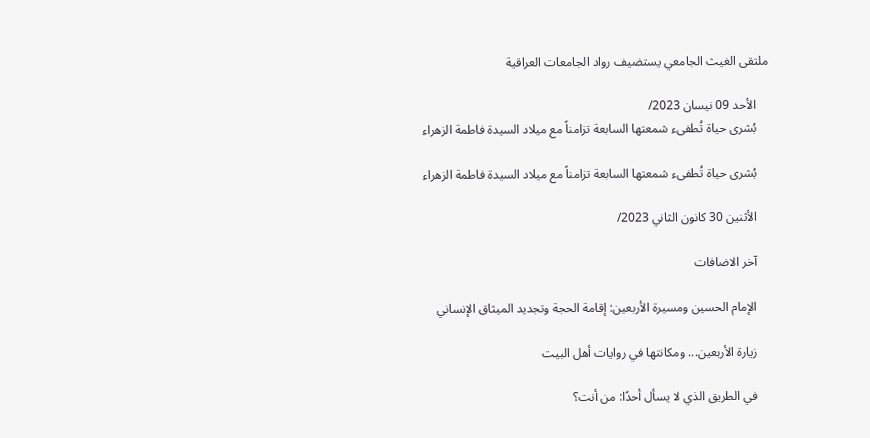ملتقى الغيث الجامعي يستضيف رواد الجامعات العراقية

    الأحد 09 نيسان 2023/
    بُشرى حياة تُطفىء شمعتها السابعة تزامناً مع ميلاد السيدة فاطمة الزهراء

    بُشرى حياة تُطفىء شمعتها السابعة تزامناً مع ميلاد السيدة فاطمة الزهراء

    الأثنين 30 كانون الثاني 2023/

    آخر الاضافات

    الإمام الحسين ومسيرة الأربعين: إقامة الحجة وتجديد الميثاق الإنساني

    زيارة الأربعين... ومكانتها في روايات أهل البيت

    في الطريق الذي لا يسأل أحدًا: من أنت؟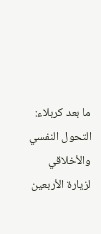ما بعد كربلاء: التحول النفسي والأخلاقي لزيارة الأربعين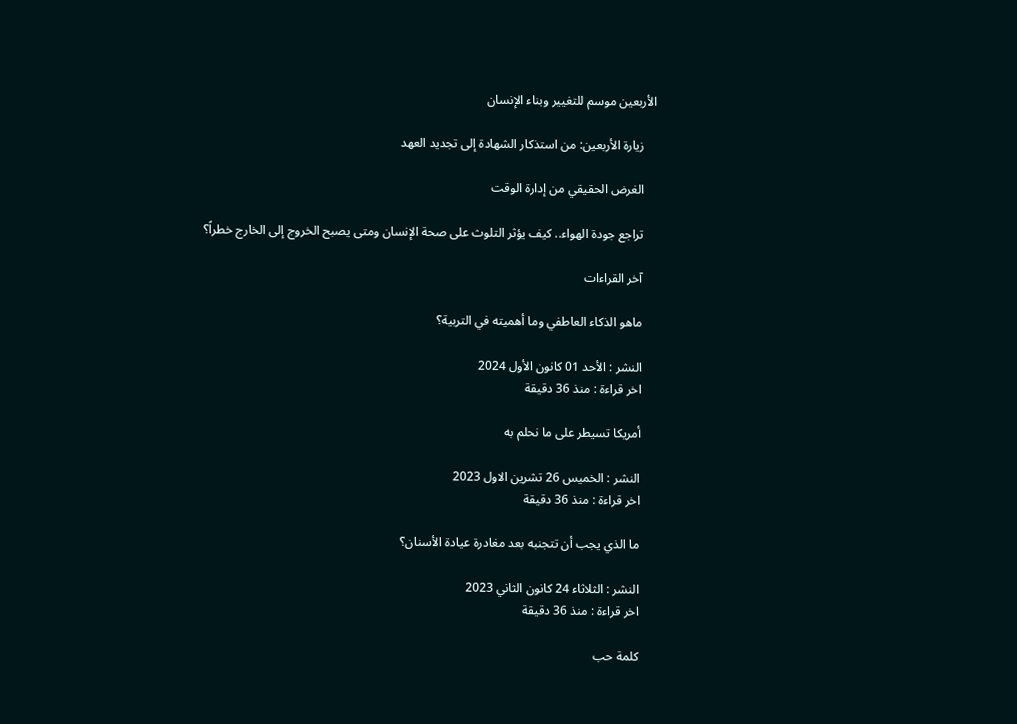الأربعين موسم للتغيير وبناء الإنسان

    زيارة الأربعين: من استذكار الشهادة إلى تجديد العهد

    الغرض الحقيقي من إدارة الوقت

    تراجع جودة الهواء.. كيف يؤثر التلوث على صحة الإنسان ومتى يصبح الخروج إلى الخارج خطراً؟

    آخر القراءات

    ماهو الذكاء العاطفي وما أهميته في التربية؟

    النشر : الأحد 01 كانون الأول 2024
    اخر قراءة : منذ 36 دقيقة

    أمريكا تسيطر على ما نحلم به

    النشر : الخميس 26 تشرين الاول 2023
    اخر قراءة : منذ 36 دقيقة

    ما الذي يجب أن تتجنبه بعد مغادرة عيادة الأسنان؟

    النشر : الثلاثاء 24 كانون الثاني 2023
    اخر قراءة : منذ 36 دقيقة

    كلمة حب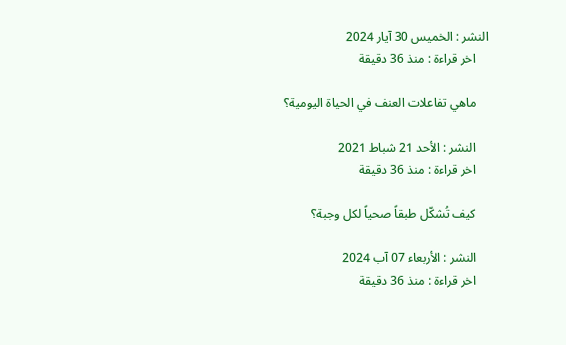النشر : الخميس 30 آيار 2024
    اخر قراءة : منذ 36 دقيقة

    ماهي تفاعلات العنف في الحياة اليومية؟

    النشر : الأحد 21 شباط 2021
    اخر قراءة : منذ 36 دقيقة

    كيف تُشكّل طبقاً صحياً لكل وجبة؟

    النشر : الأربعاء 07 آب 2024
    اخر قراءة : منذ 36 دقيقة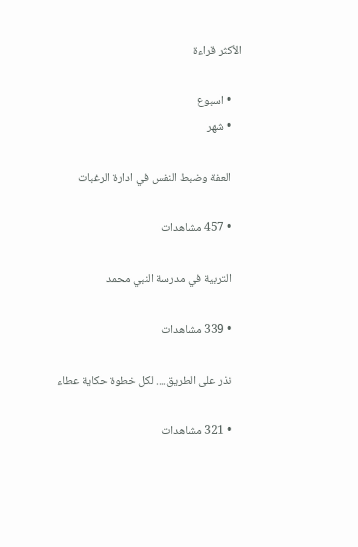الأكثر قراءة

    • اسبوع
    • شهر

    العفة وضبط النفس في ادارة الرغبات

    • 457 مشاهدات

    التربية في مدرسة النبي محمد

    • 339 مشاهدات

    نذر على الطريق.... لكل خطوة حكاية عطاء

    • 321 مشاهدات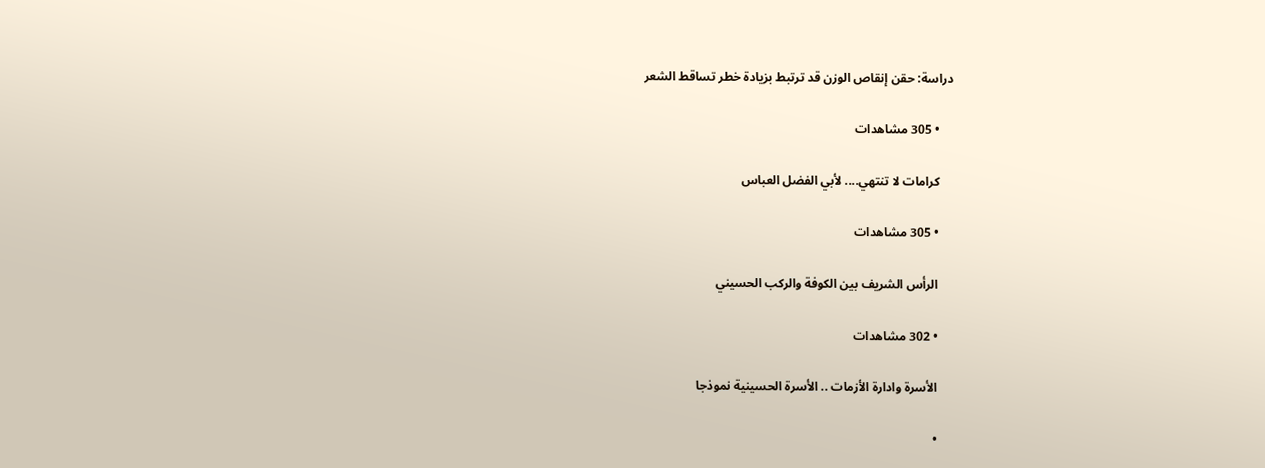دراسة: حقن إنقاص الوزن قد ترتبط بزيادة خطر تساقط الشعر

    • 305 مشاهدات

    كرامات لا تنتهي.... لأبي الفضل العباس

    • 305 مشاهدات

    الرأس الشريف بين الكوفة والركب الحسيني

    • 302 مشاهدات

    الأسرة وادارة الأزمات .. الأسرة الحسينية نموذجا

    •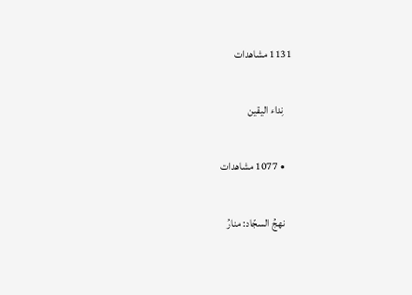1131 مشاهدات

    نِداء اليقين

    • 1077 مشاهدات

    نهجُ السجّاد: منارُ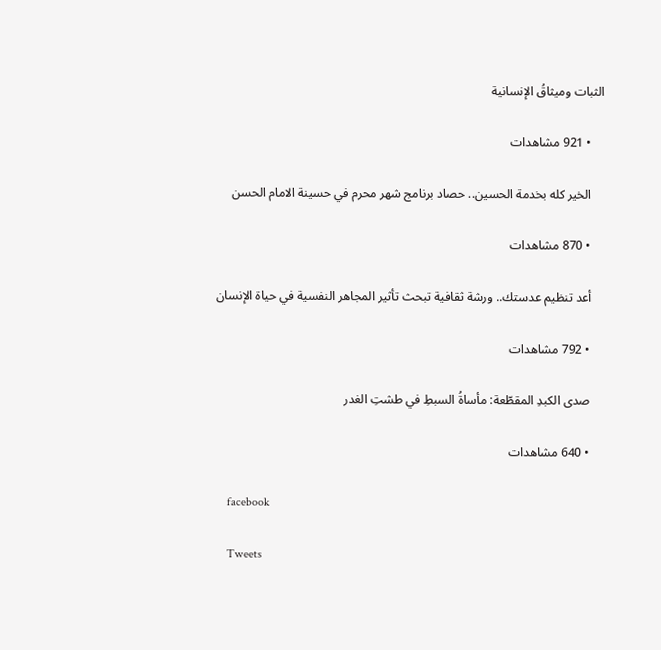الثبات وميثاقُ الإنسانية

    • 921 مشاهدات

    الخير كله بخدمة الحسين.. حصاد برنامج شهر محرم في حسينة الامام الحسن

    • 870 مشاهدات

    أعد تنظيم عدستك.. ورشة ثقافية تبحث تأثير المجاهر النفسية في حياة الإنسان

    • 792 مشاهدات

    صدى الكبدِ المقطّعة: مأساةُ السبطِ في طشتِ الغدر

    • 640 مشاهدات

    facebook

    Tweets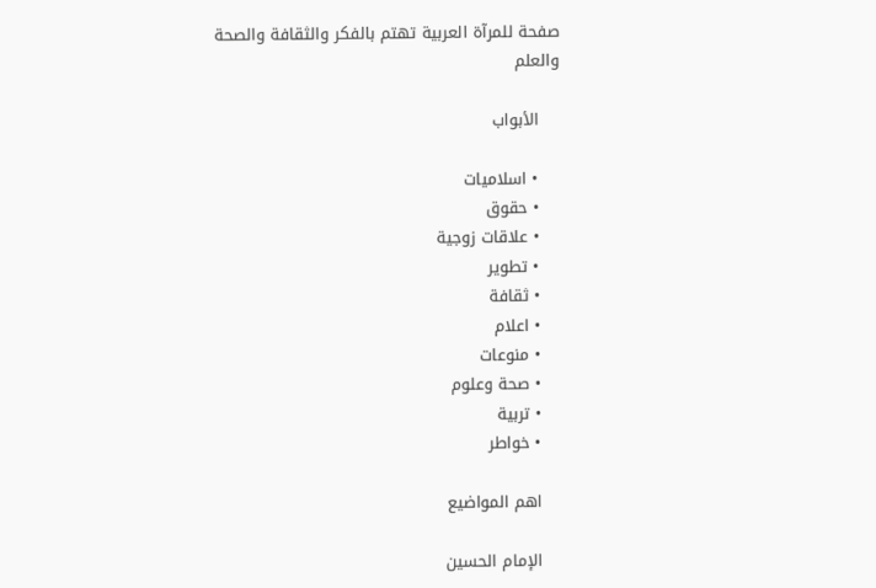صفحة للمرآة العربية تهتم بالفكر والثقافة والصحة والعلم

    الأبواب

    • اسلاميات
    • حقوق
    • علاقات زوجية
    • تطوير
    • ثقافة
    • اعلام
    • منوعات
    • صحة وعلوم
    • تربية
    • خواطر

    اهم المواضيع

    الإمام الحسين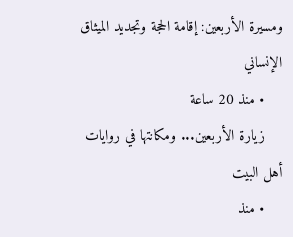ومسيرة الأربعين: إقامة الحجة وتجديد الميثاق الإنساني
    • منذ 20 ساعة
    زيارة الأربعين... ومكانتها في روايات أهل البيت
    • منذ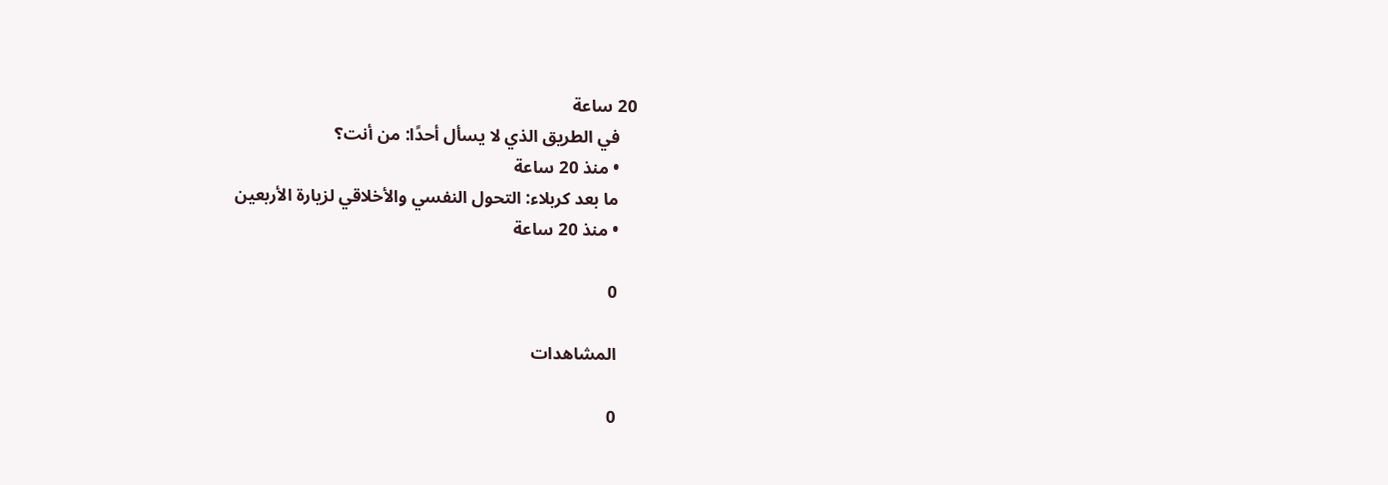20 ساعة
    في الطريق الذي لا يسأل أحدًا: من أنت؟
    • منذ 20 ساعة
    ما بعد كربلاء: التحول النفسي والأخلاقي لزيارة الأربعين
    • منذ 20 ساعة

    0

    المشاهدات

    0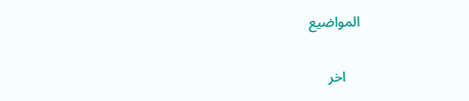المواضيع

    اخر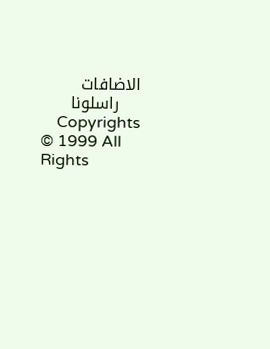الاضافات
    راسلونا
    Copyrights © 1999 All Rights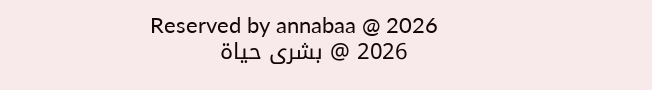Reserved by annabaa @ 2026
    2026 @ بشرى حياة